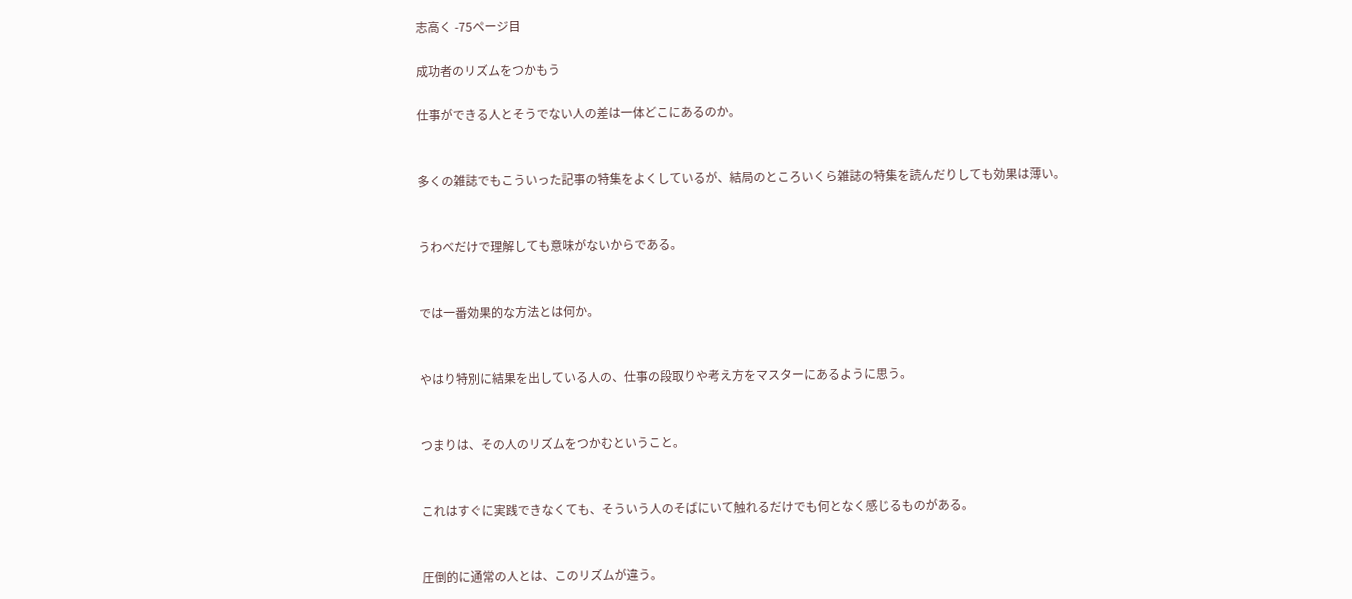志高く -75ページ目

成功者のリズムをつかもう

仕事ができる人とそうでない人の差は一体どこにあるのか。


多くの雑誌でもこういった記事の特集をよくしているが、結局のところいくら雑誌の特集を読んだりしても効果は薄い。


うわべだけで理解しても意味がないからである。


では一番効果的な方法とは何か。


やはり特別に結果を出している人の、仕事の段取りや考え方をマスターにあるように思う。


つまりは、その人のリズムをつかむということ。


これはすぐに実践できなくても、そういう人のそばにいて触れるだけでも何となく感じるものがある。


圧倒的に通常の人とは、このリズムが違う。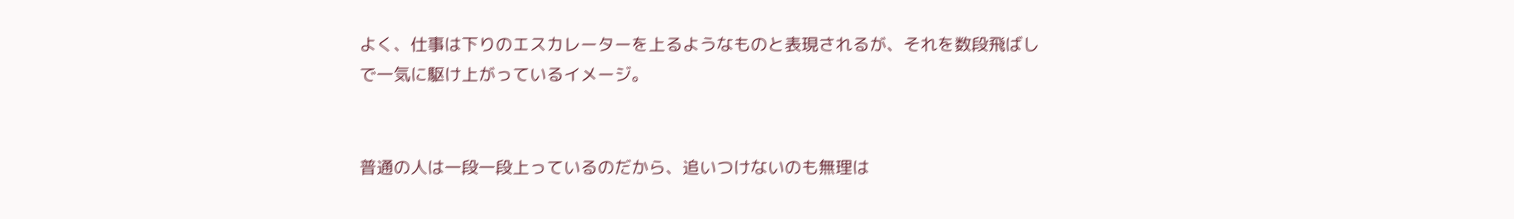よく、仕事は下りのエスカレーターを上るようなものと表現されるが、それを数段飛ばしで一気に駆け上がっているイメージ。


普通の人は一段一段上っているのだから、追いつけないのも無理は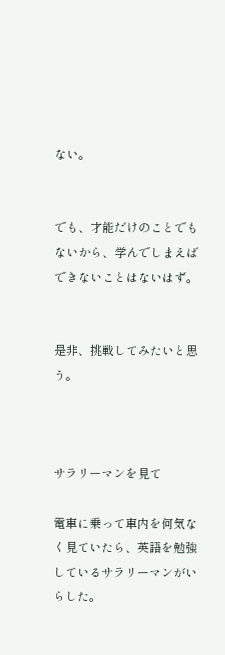ない。


でも、才能だけのことでもないから、学んでしまえばできないことはないはず。


是非、挑戦してみたいと思う。



サラリーマンを見て

電車に乗って車内を何気なく見ていたら、英語を勉強しているサラリーマンがいらした。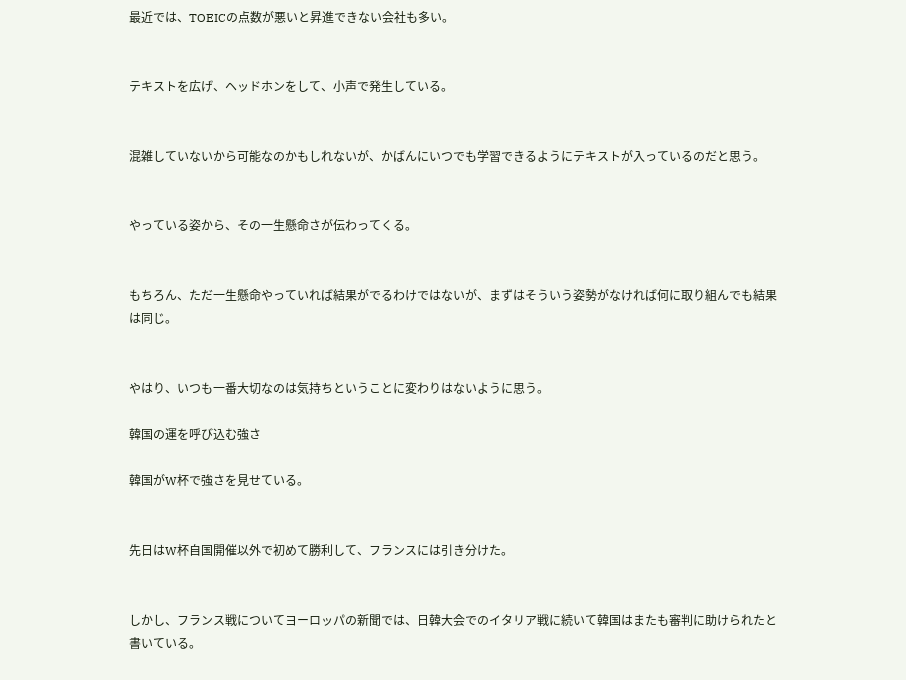最近では、TOEICの点数が悪いと昇進できない会社も多い。


テキストを広げ、ヘッドホンをして、小声で発生している。


混雑していないから可能なのかもしれないが、かばんにいつでも学習できるようにテキストが入っているのだと思う。


やっている姿から、その一生懸命さが伝わってくる。


もちろん、ただ一生懸命やっていれば結果がでるわけではないが、まずはそういう姿勢がなければ何に取り組んでも結果は同じ。


やはり、いつも一番大切なのは気持ちということに変わりはないように思う。

韓国の運を呼び込む強さ

韓国がW杯で強さを見せている。


先日はW杯自国開催以外で初めて勝利して、フランスには引き分けた。


しかし、フランス戦についてヨーロッパの新聞では、日韓大会でのイタリア戦に続いて韓国はまたも審判に助けられたと書いている。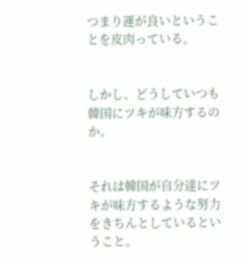つまり運が良いということを皮肉っている。


しかし、どうしていつも韓国にツキが味方するのか。


それは韓国が自分達にツキが味方するような努力をきちんとしているということ。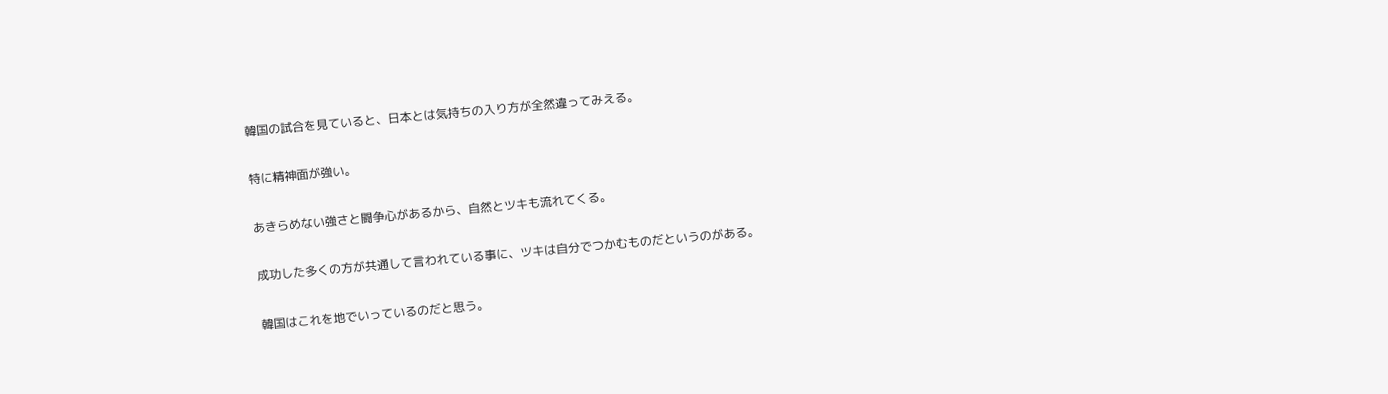韓国の試合を見ていると、日本とは気持ちの入り方が全然違ってみえる。


特に精神面が強い。


あきらめない強さと闘争心があるから、自然とツキも流れてくる。


成功した多くの方が共通して言われている事に、ツキは自分でつかむものだというのがある。


韓国はこれを地でいっているのだと思う。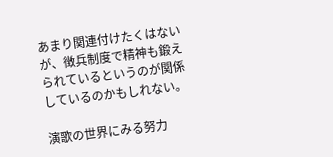あまり関連付けたくはないが、徴兵制度で精神も鍛えられているというのが関係しているのかもしれない。

演歌の世界にみる努力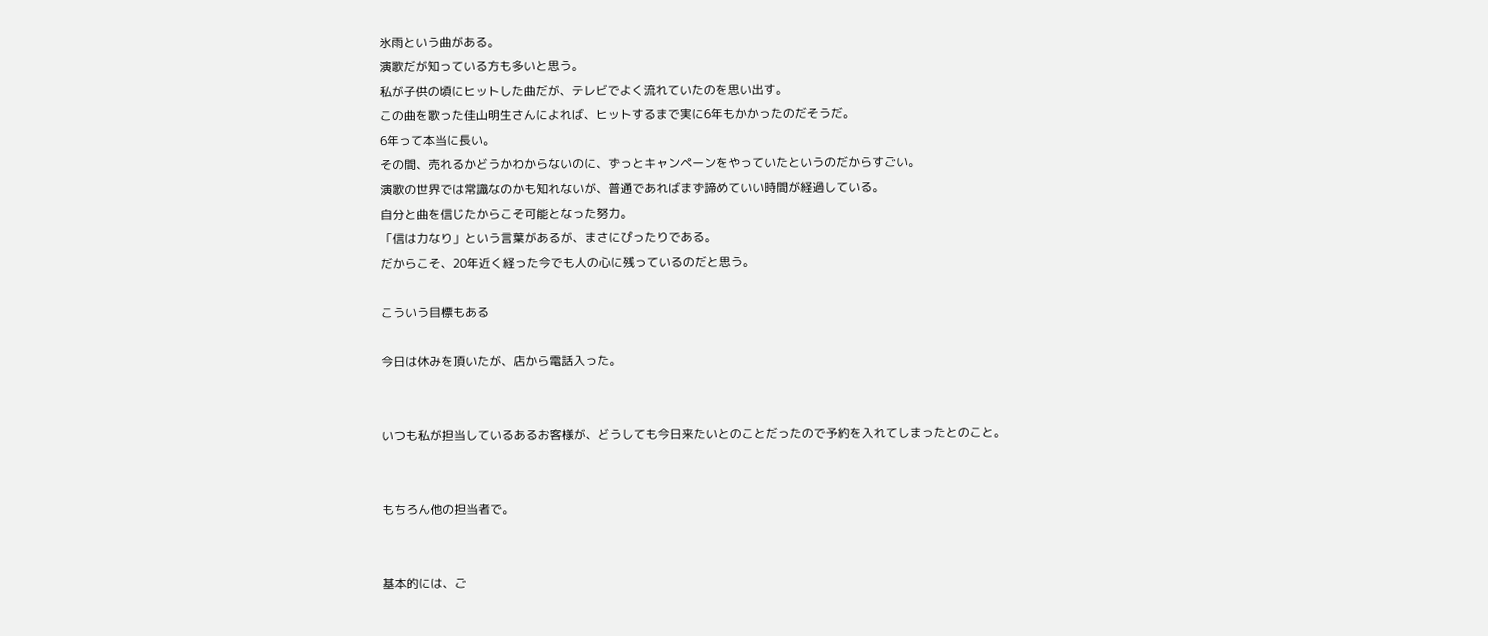氷雨という曲がある。
演歌だが知っている方も多いと思う。
私が子供の頃にヒットした曲だが、テレビでよく流れていたのを思い出す。
この曲を歌った佳山明生さんによれば、ヒットするまで実に6年もかかったのだそうだ。
6年って本当に長い。
その間、売れるかどうかわからないのに、ずっとキャンペーンをやっていたというのだからすごい。
演歌の世界では常識なのかも知れないが、普通であればまず諦めていい時間が経過している。
自分と曲を信じたからこそ可能となった努力。
「信は力なり」という言葉があるが、まさにぴったりである。
だからこそ、20年近く経った今でも人の心に残っているのだと思う。

こういう目標もある

今日は休みを頂いたが、店から電話入った。


いつも私が担当しているあるお客様が、どうしても今日来たいとのことだったので予約を入れてしまったとのこと。


もちろん他の担当者で。


基本的には、ご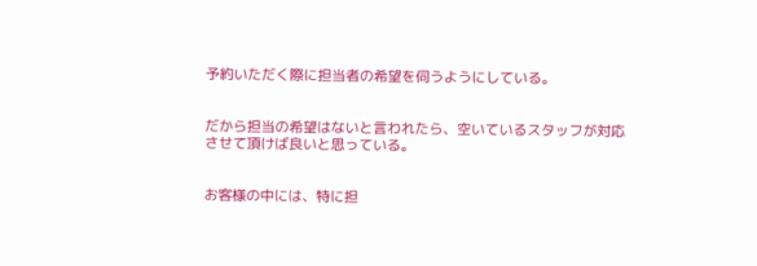予約いただく際に担当者の希望を伺うようにしている。


だから担当の希望はないと言われたら、空いているスタッフが対応させて頂けば良いと思っている。


お客様の中には、特に担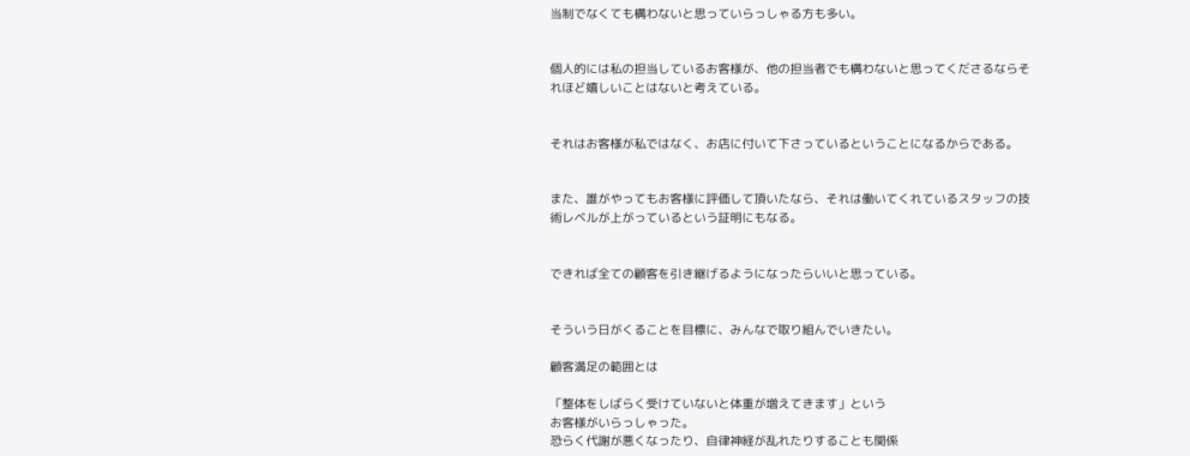当制でなくても構わないと思っていらっしゃる方も多い。


個人的には私の担当しているお客様が、他の担当者でも構わないと思ってくださるならそれほど嬉しいことはないと考えている。


それはお客様が私ではなく、お店に付いて下さっているということになるからである。


また、誰がやってもお客様に評価して頂いたなら、それは働いてくれているスタッフの技術レベルが上がっているという証明にもなる。


できれば全ての顧客を引き継げるようになったらいいと思っている。


そういう日がくることを目標に、みんなで取り組んでいきたい。

顧客満足の範囲とは

「整体をしばらく受けていないと体重が増えてきます」という
お客様がいらっしゃった。
恐らく代謝が悪くなったり、自律神経が乱れたりすることも関係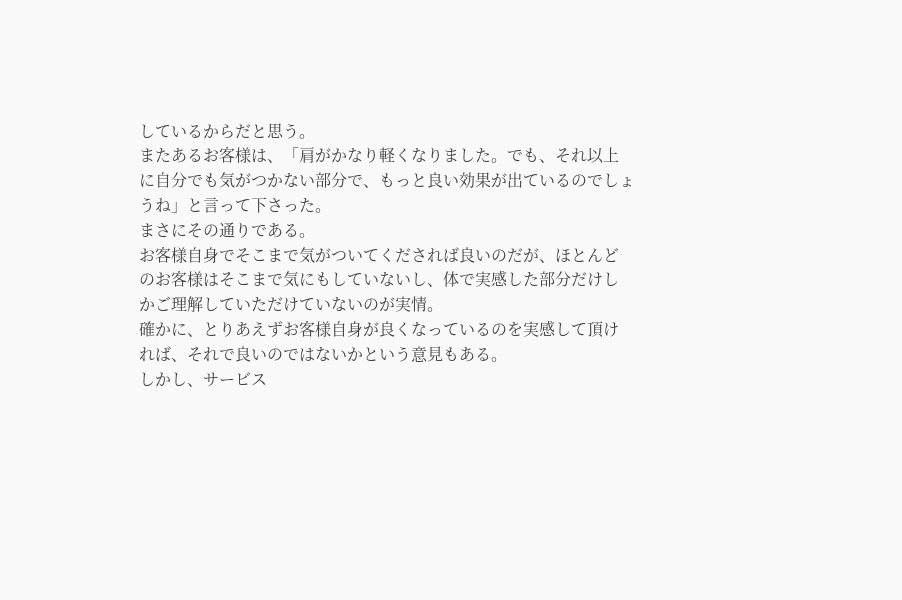しているからだと思う。
またあるお客様は、「肩がかなり軽くなりました。でも、それ以上
に自分でも気がつかない部分で、もっと良い効果が出ているのでしょ
うね」と言って下さった。
まさにその通りである。
お客様自身でそこまで気がついてくだされば良いのだが、ほとんど
のお客様はそこまで気にもしていないし、体で実感した部分だけし
かご理解していただけていないのが実情。
確かに、とりあえずお客様自身が良くなっているのを実感して頂け
れば、それで良いのではないかという意見もある。
しかし、サービス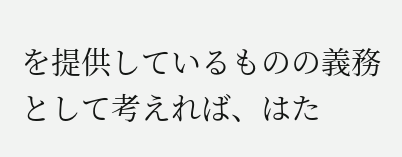を提供しているものの義務として考えれば、はた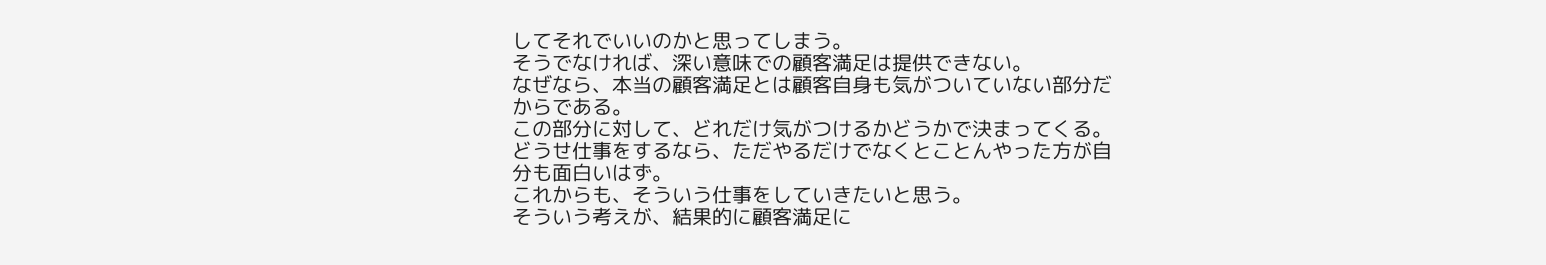してそれでいいのかと思ってしまう。
そうでなければ、深い意味での顧客満足は提供できない。
なぜなら、本当の顧客満足とは顧客自身も気がついていない部分だ
からである。
この部分に対して、どれだけ気がつけるかどうかで決まってくる。
どうせ仕事をするなら、ただやるだけでなくとことんやった方が自
分も面白いはず。
これからも、そういう仕事をしていきたいと思う。
そういう考えが、結果的に顧客満足に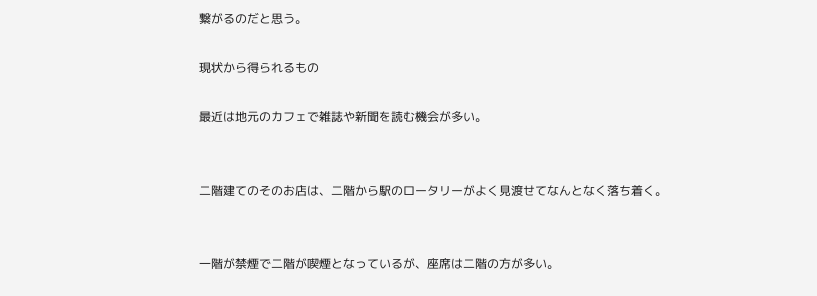繋がるのだと思う。

現状から得られるもの

最近は地元のカフェで雑誌や新聞を読む機会が多い。


二階建てのそのお店は、二階から駅のロータリーがよく見渡せてなんとなく落ち着く。


一階が禁煙で二階が喫煙となっているが、座席は二階の方が多い。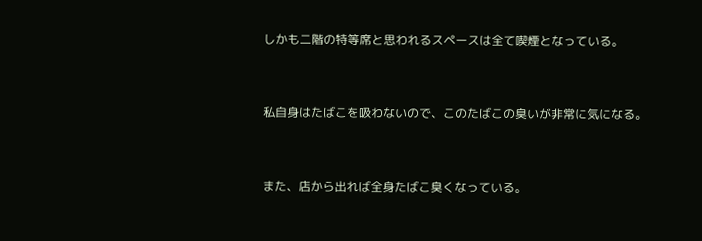しかも二階の特等席と思われるスペースは全て喫煙となっている。


私自身はたばこを吸わないので、このたばこの臭いが非常に気になる。


また、店から出れば全身たばこ臭くなっている。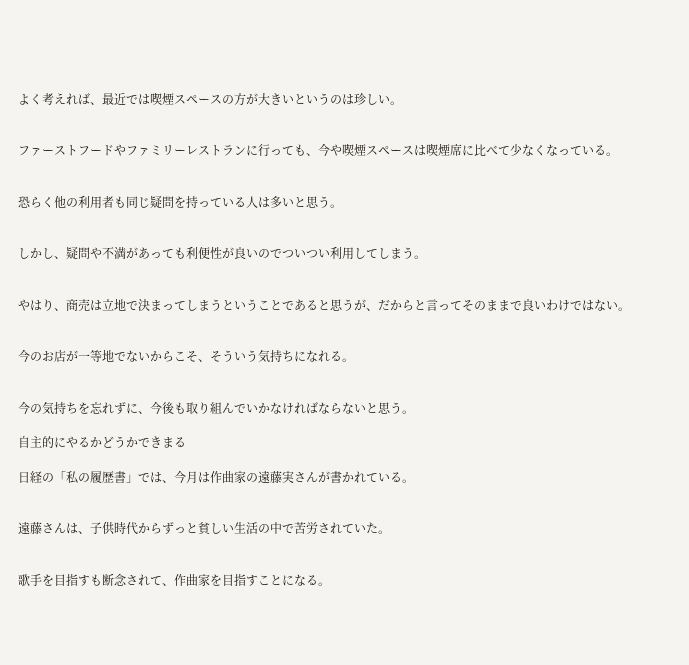よく考えれば、最近では喫煙スペースの方が大きいというのは珍しい。


ファーストフードやファミリーレストランに行っても、今や喫煙スペースは喫煙席に比べて少なくなっている。


恐らく他の利用者も同じ疑問を持っている人は多いと思う。


しかし、疑問や不満があっても利便性が良いのでついつい利用してしまう。


やはり、商売は立地で決まってしまうということであると思うが、だからと言ってそのままで良いわけではない。


今のお店が一等地でないからこそ、そういう気持ちになれる。


今の気持ちを忘れずに、今後も取り組んでいかなければならないと思う。

自主的にやるかどうかできまる

日経の「私の履歴書」では、今月は作曲家の遠藤実さんが書かれている。


遠藤さんは、子供時代からずっと貧しい生活の中で苦労されていた。


歌手を目指すも断念されて、作曲家を目指すことになる。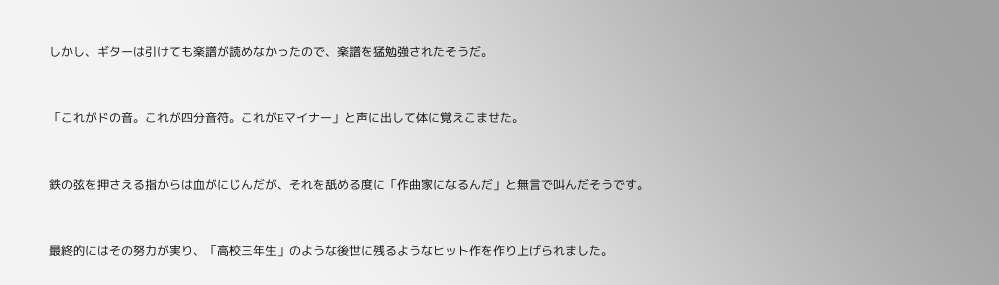しかし、ギターは引けても楽譜が読めなかったので、楽譜を猛勉強されたそうだ。


「これがドの音。これが四分音符。これがEマイナー」と声に出して体に覚えこませた。


鉄の弦を押さえる指からは血がにじんだが、それを舐める度に「作曲家になるんだ」と無言で叫んだそうです。


最終的にはその努力が実り、「高校三年生」のような後世に残るようなヒット作を作り上げられました。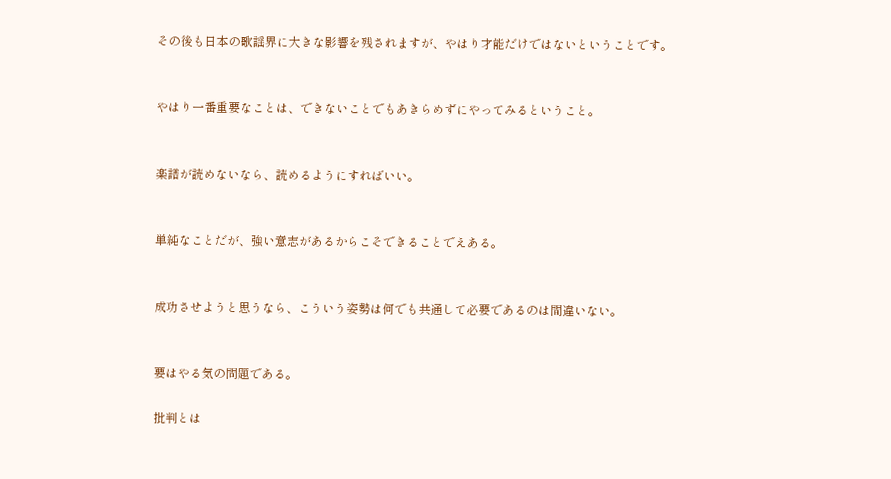その後も日本の歌謡界に大きな影響を残されますが、やはり才能だけではないということです。


やはり一番重要なことは、できないことでもあきらめずにやってみるということ。


楽譜が読めないなら、読めるようにすればいい。


単純なことだが、強い意志があるからこそできることでえある。


成功させようと思うなら、こういう姿勢は何でも共通して必要であるのは間違いない。


要はやる気の問題である。

批判とは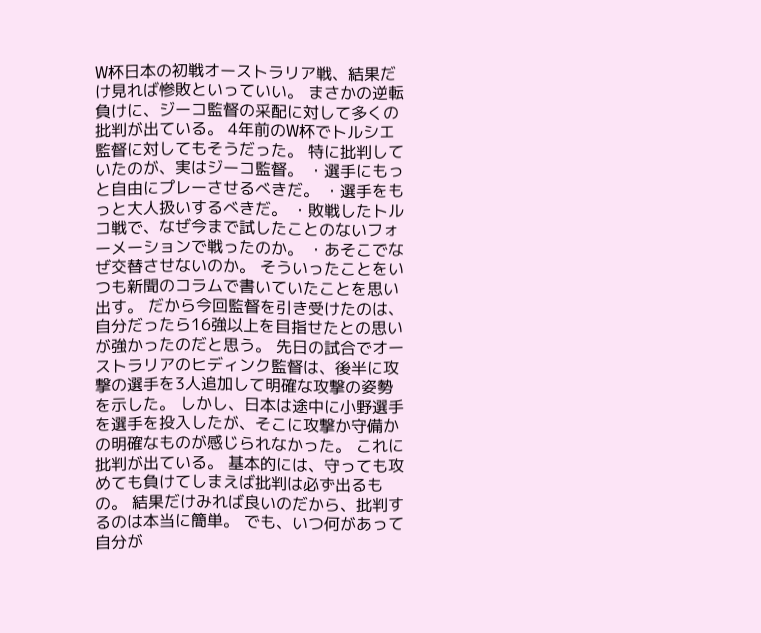W杯日本の初戦オーストラリア戦、結果だけ見れば惨敗といっていい。 まさかの逆転負けに、ジーコ監督の采配に対して多くの批判が出ている。 4年前のW杯でトルシエ監督に対してもそうだった。 特に批判していたのが、実はジーコ監督。 ・選手にもっと自由にプレーさせるべきだ。 ・選手をもっと大人扱いするべきだ。 ・敗戦したトルコ戦で、なぜ今まで試したことのないフォーメーションで戦ったのか。 ・あそこでなぜ交替させないのか。 そういったことをいつも新聞のコラムで書いていたことを思い出す。 だから今回監督を引き受けたのは、自分だったら16強以上を目指せたとの思いが強かったのだと思う。 先日の試合でオーストラリアのヒディンク監督は、後半に攻撃の選手を3人追加して明確な攻撃の姿勢を示した。 しかし、日本は途中に小野選手を選手を投入したが、そこに攻撃か守備かの明確なものが感じられなかった。 これに批判が出ている。 基本的には、守っても攻めても負けてしまえば批判は必ず出るもの。 結果だけみれば良いのだから、批判するのは本当に簡単。 でも、いつ何があって自分が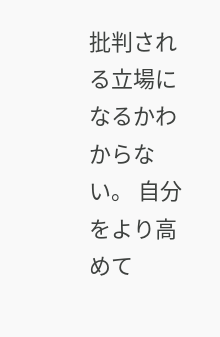批判される立場になるかわからない。 自分をより高めて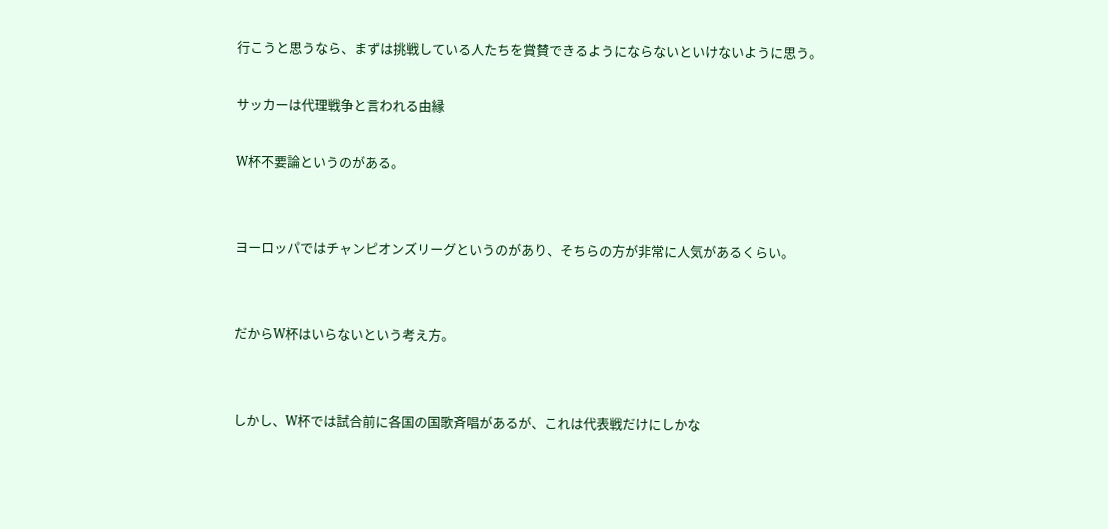行こうと思うなら、まずは挑戦している人たちを賞賛できるようにならないといけないように思う。

サッカーは代理戦争と言われる由縁

W杯不要論というのがある。


ヨーロッパではチャンピオンズリーグというのがあり、そちらの方が非常に人気があるくらい。


だからW杯はいらないという考え方。


しかし、W杯では試合前に各国の国歌斉唱があるが、これは代表戦だけにしかな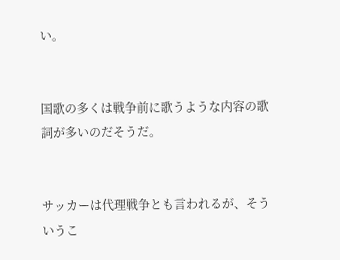い。


国歌の多くは戦争前に歌うような内容の歌詞が多いのだそうだ。


サッカーは代理戦争とも言われるが、そういうこ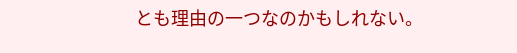とも理由の一つなのかもしれない。